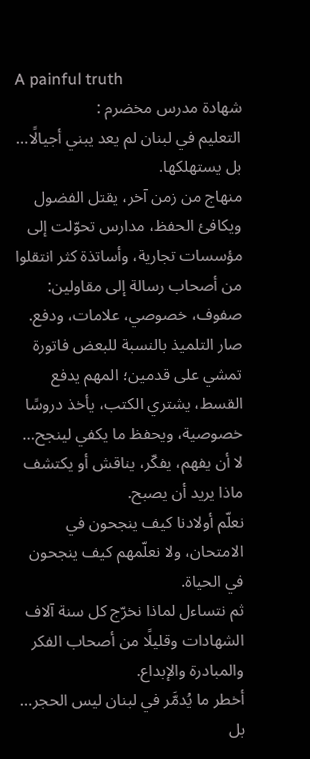A painful truth
شهادة مدرس مخضرم :
التعليم في لبنان لم يعد يبني أجيالًا… بل يستهلكها.
منهاج من زمن آخر، يقتل الفضول ويكافئ الحفظ، مدارس تحوّلت إلى مؤسسات تجارية، وأساتذة كثر انتقلوا من أصحاب رسالة إلى مقاولين: صفوف، خصوصي، علامات، ودفع.
صار التلميذ بالنسبة للبعض فاتورة تمشي على قدمين؛ المهم يدفع القسط، يشتري الكتب، يأخذ دروسًا خصوصية، ويحفظ ما يكفي لينجح… لا أن يفهم، يفكّر، يناقش أو يكتشف ماذا يريد أن يصبح.
نعلّم أولادنا كيف ينجحون في الامتحان، ولا نعلّمهم كيف ينجحون في الحياة.
ثم نتساءل لماذا نخرّج كل سنة آلاف الشهادات وقليلًا من أصحاب الفكر والمبادرة والإبداع.
أخطر ما يُدمَّر في لبنان ليس الحجر… بل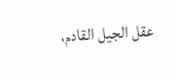عقل الجيل القادم،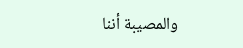والمصيبة أننا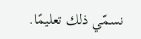نسمّي ذلك تعليمًا.